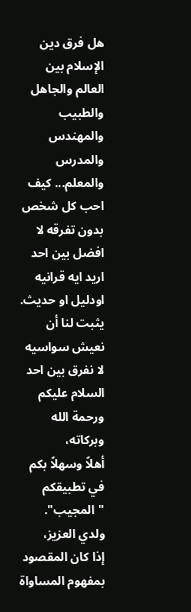هل فرق دين الإسلام بين العالم والجاهل والطبيب والمهندس والمدرس والمعلم... كيف احب كل شخص بدون تفرقه لا افضل بين احد اريد ايه قرانيه اودليل او حديث. يثبت لنا أن نعيش سواسيه لا نفرق بين احد
السلام عليكم ورحمة الله وبركاته،
أهلاً وسهلاً بكم في تطبيقكم "المجيب".
ولدي العزيز،
إذا كان المقصود بمفهوم المساواة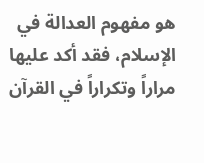هو مفهوم العدالة في الإسلام، فقد أكد عليها مراراً وتكراراً في القرآن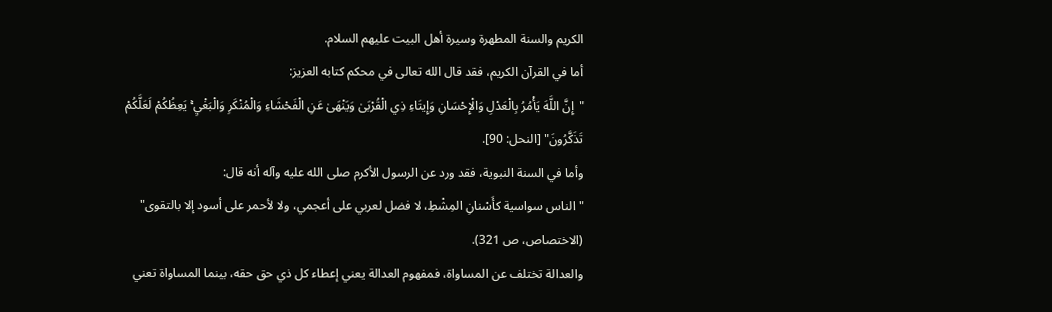الكريم والسنة المطهرة وسيرة أهل البيت عليهم السلام.
أما في القرآن الكريم، فقد قال الله تعالى في محكم كتابه العزيز:
"إِنَّ اللَّهَ يَأْمُرُ بِالْعَدْلِ وَالْإِحْسَانِ وَإِيتَاءِ ذِي الْقُرْبَىٰ وَيَنْهَىٰ عَنِ الْفَحْشَاءِ وَالْمُنْكَرِ وَالْبَغْيِ ۚ يَعِظُكُمْ لَعَلَّكُمْ تَذَكَّرُونَ" [النحل: 90].
وأما في السنة النبوية، فقد ورد عن الرسول الأكرم صلى الله عليه وآله أنه قال:
"الناس سواسية كأَسْنانِ المِشْطِ، لا فضل لعربي على أعجمي، ولا لأحمر على أسود إلا بالتقوى" (الاختصاص، ص 321).
والعدالة تختلف عن المساواة، فمفهوم العدالة يعني إعطاء كل ذي حق حقه، بينما المساواة تعني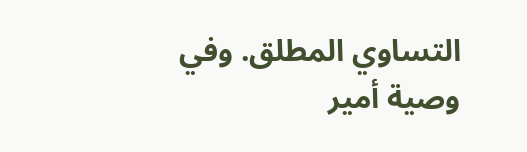التساوي المطلق. وفي وصية أمير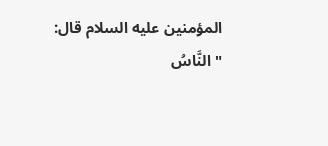المؤمنين عليه السلام قال:
"النَّاسُ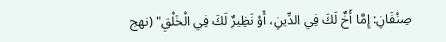صِنْفَانِ: إِمَّا أَخٌ لَكَ فِي الدِّينِ، أَوْ نَظِيرٌ لَكَ فِي الْخَلْقِ" (نهج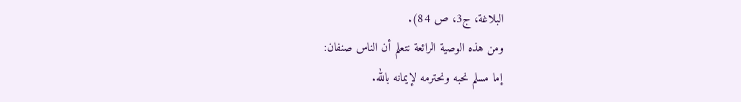البلاغة، ج3، ص 84).
ومن هذه الوصية الرائعة نتعلم أن الناس صنفان:
إما مسلم نحبه ونحترمه لإيمانه بالله.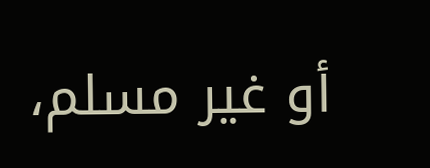أو غير مسلم،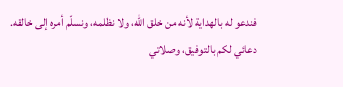فندعو له بالهداية لأنه من خلق الله، ولا نظلمه، ونسلّم أمره إلى خالقه.
دعائي لكم بالتوفيق، وصلاتي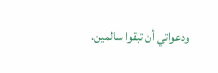ودعواتي أن تبقوا سالمين.